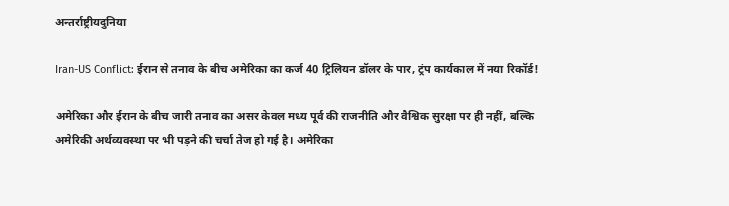अन्तर्राष्ट्रीयदुनिया

Iran-US Conflict: ईरान से तनाव के बीच अमेरिका का कर्ज 40 ट्रिलियन डॉलर के पार, ट्रंप कार्यकाल में नया रिकॉर्ड!

अमेरिका और ईरान के बीच जारी तनाव का असर केवल मध्य पूर्व की राजनीति और वैश्विक सुरक्षा पर ही नहीं, बल्कि अमेरिकी अर्थव्यवस्था पर भी पड़ने की चर्चा तेज हो गई है। अमेरिका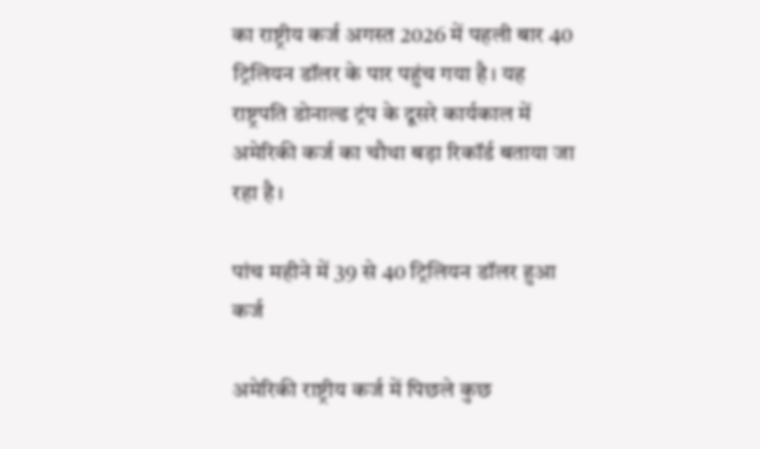का राष्ट्रीय कर्ज अगस्त 2026 में पहली बार 40 ट्रिलियन डॉलर के पार पहुंच गया है। यह राष्ट्रपति डोनाल्ड ट्रंप के दूसरे कार्यकाल में अमेरिकी कर्ज का चौथा बड़ा रिकॉर्ड बताया जा रहा है।

पांच महीने में 39 से 40 ट्रिलियन डॉलर हुआ कर्ज

अमेरिकी राष्ट्रीय कर्ज में पिछले कुछ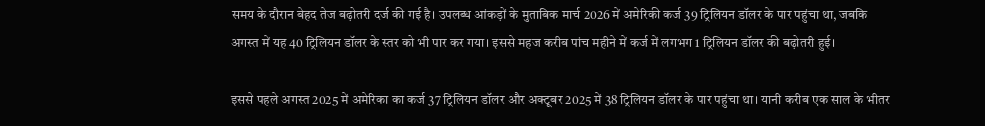समय के दौरान बेहद तेज बढ़ोतरी दर्ज की गई है। उपलब्ध आंकड़ों के मुताबिक मार्च 2026 में अमेरिकी कर्ज 39 ट्रिलियन डॉलर के पार पहुंचा था, जबकि अगस्त में यह 40 ट्रिलियन डॉलर के स्तर को भी पार कर गया। इससे महज करीब पांच महीने में कर्ज में लगभग 1 ट्रिलियन डॉलर की बढ़ोतरी हुई।

इससे पहले अगस्त 2025 में अमेरिका का कर्ज 37 ट्रिलियन डॉलर और अक्टूबर 2025 में 38 ट्रिलियन डॉलर के पार पहुंचा था। यानी करीब एक साल के भीतर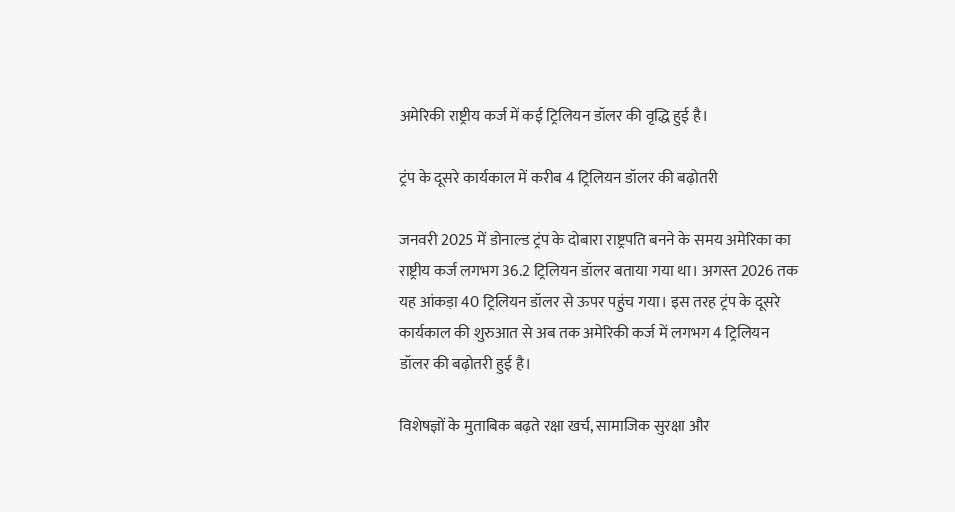अमेरिकी राष्ट्रीय कर्ज में कई ट्रिलियन डॉलर की वृद्धि हुई है।

ट्रंप के दूसरे कार्यकाल में करीब 4 ट्रिलियन डॉलर की बढ़ोतरी

जनवरी 2025 में डोनाल्ड ट्रंप के दोबारा राष्ट्रपति बनने के समय अमेरिका का राष्ट्रीय कर्ज लगभग 36.2 ट्रिलियन डॉलर बताया गया था। अगस्त 2026 तक यह आंकड़ा 40 ट्रिलियन डॉलर से ऊपर पहुंच गया। इस तरह ट्रंप के दूसरे कार्यकाल की शुरुआत से अब तक अमेरिकी कर्ज में लगभग 4 ट्रिलियन डॉलर की बढ़ोतरी हुई है।

विशेषज्ञों के मुताबिक बढ़ते रक्षा खर्च, सामाजिक सुरक्षा और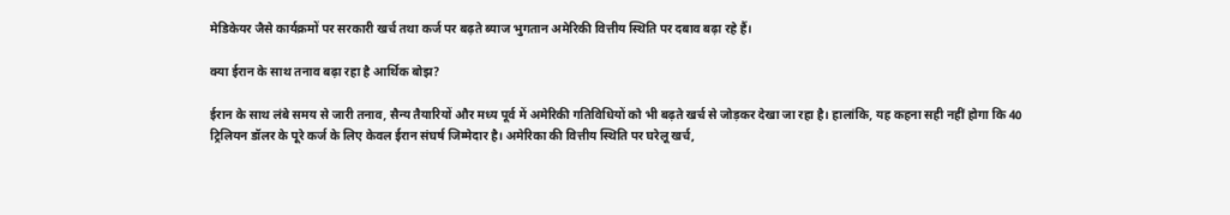मेडिकेयर जैसे कार्यक्रमों पर सरकारी खर्च तथा कर्ज पर बढ़ते ब्याज भुगतान अमेरिकी वित्तीय स्थिति पर दबाव बढ़ा रहे हैं।

क्या ईरान के साथ तनाव बढ़ा रहा है आर्थिक बोझ?

ईरान के साथ लंबे समय से जारी तनाव, सैन्य तैयारियों और मध्य पूर्व में अमेरिकी गतिविधियों को भी बढ़ते खर्च से जोड़कर देखा जा रहा है। हालांकि, यह कहना सही नहीं होगा कि 40 ट्रिलियन डॉलर के पूरे कर्ज के लिए केवल ईरान संघर्ष जिम्मेदार है। अमेरिका की वित्तीय स्थिति पर घरेलू खर्च,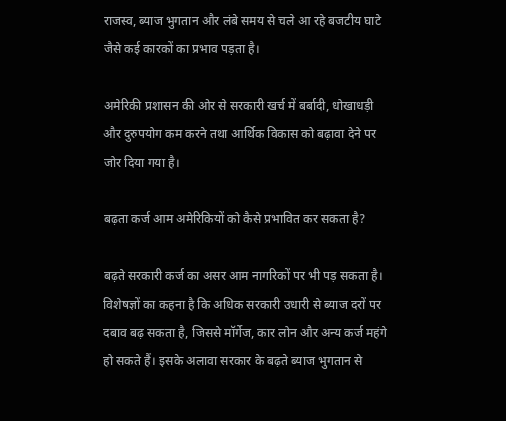राजस्व, ब्याज भुगतान और लंबे समय से चले आ रहे बजटीय घाटे जैसे कई कारकों का प्रभाव पड़ता है।

अमेरिकी प्रशासन की ओर से सरकारी खर्च में बर्बादी, धोखाधड़ी और दुरुपयोग कम करने तथा आर्थिक विकास को बढ़ावा देने पर जोर दिया गया है।

बढ़ता कर्ज आम अमेरिकियों को कैसे प्रभावित कर सकता है?

बढ़ते सरकारी कर्ज का असर आम नागरिकों पर भी पड़ सकता है। विशेषज्ञों का कहना है कि अधिक सरकारी उधारी से ब्याज दरों पर दबाव बढ़ सकता है, जिससे मॉर्गेज, कार लोन और अन्य कर्ज महंगे हो सकते हैं। इसके अलावा सरकार के बढ़ते ब्याज भुगतान से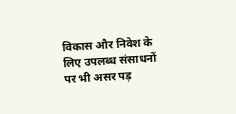विकास और निवेश के लिए उपलब्ध संसाधनों पर भी असर पड़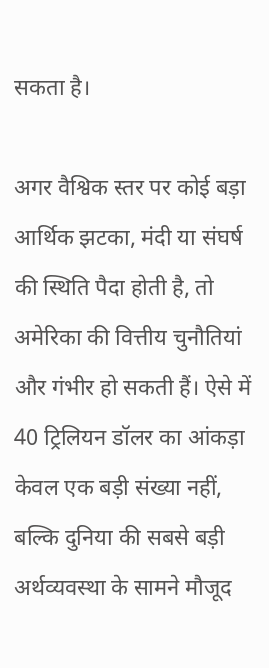सकता है।

अगर वैश्विक स्तर पर कोई बड़ा आर्थिक झटका, मंदी या संघर्ष की स्थिति पैदा होती है, तो अमेरिका की वित्तीय चुनौतियां और गंभीर हो सकती हैं। ऐसे में 40 ट्रिलियन डॉलर का आंकड़ा केवल एक बड़ी संख्या नहीं, बल्कि दुनिया की सबसे बड़ी अर्थव्यवस्था के सामने मौजूद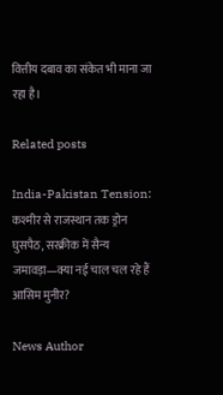वित्तीय दबाव का संकेत भी माना जा रहा है।

Related posts

India-Pakistan Tension: कश्मीर से राजस्थान तक ड्रोन घुसपैठ, सरक्रीक में सैन्य जमावड़ा—क्या नई चाल चल रहे हैं आसिम मुनीर?

News Author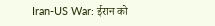Iran-US War: ईरान को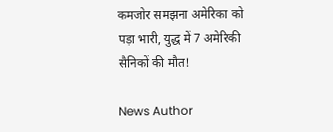कमजोर समझना अमेरिका को पड़ा भारी, युद्ध में 7 अमेरिकी सैनिकों की मौत!

News Author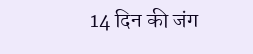14 दिन की जंग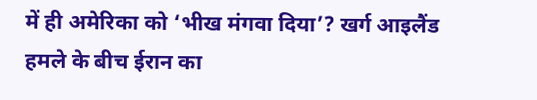में ही अमेरिका को ‘भीख मंगवा दिया’? खर्ग आइलैंड हमले के बीच ईरान का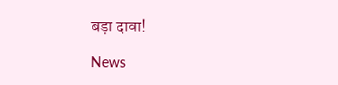बड़ा दावा!

News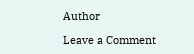Author

Leave a Comment